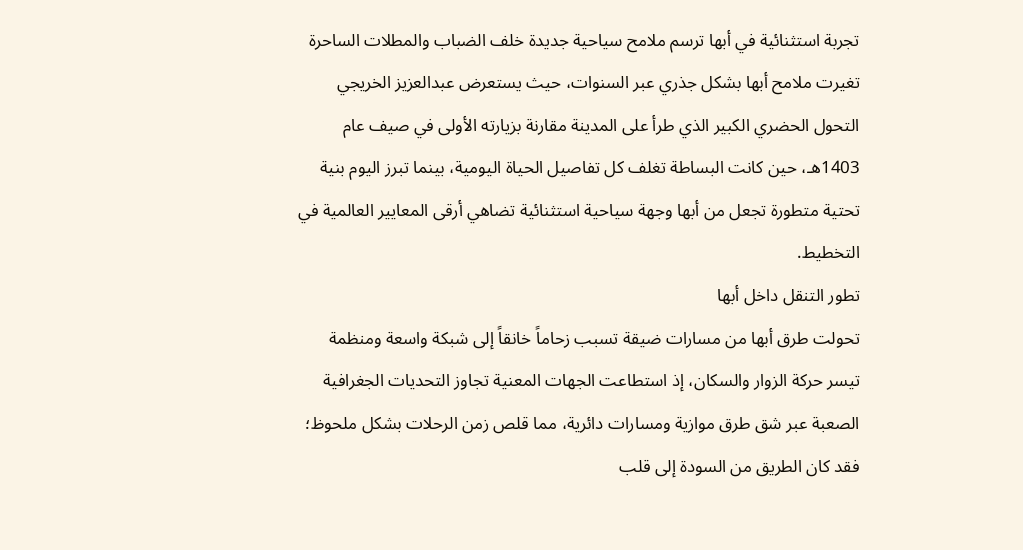تجربة استثنائية في أبها ترسم ملامح سياحية جديدة خلف الضباب والمطلات الساحرة
تغيرت ملامح أبها بشكل جذري عبر السنوات، حيث يستعرض عبدالعزيز الخريجي التحول الحضري الكبير الذي طرأ على المدينة مقارنة بزيارته الأولى في صيف عام 1403هـ، حين كانت البساطة تغلف كل تفاصيل الحياة اليومية، بينما تبرز اليوم بنية تحتية متطورة تجعل من أبها وجهة سياحية استثنائية تضاهي أرقى المعايير العالمية في التخطيط.
تطور التنقل داخل أبها
تحولت طرق أبها من مسارات ضيقة تسبب زحاماً خانقاً إلى شبكة واسعة ومنظمة تيسر حركة الزوار والسكان، إذ استطاعت الجهات المعنية تجاوز التحديات الجغرافية الصعبة عبر شق طرق موازية ومسارات دائرية، مما قلص زمن الرحلات بشكل ملحوظ؛ فقد كان الطريق من السودة إلى قلب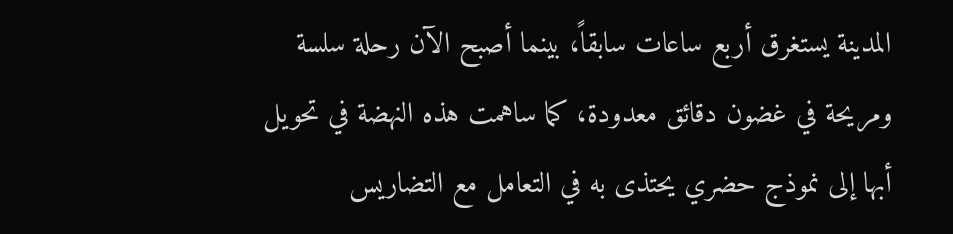المدينة يستغرق أربع ساعات سابقاً، بينما أصبح الآن رحلة سلسة ومريحة في غضون دقائق معدودة، كما ساهمت هذه النهضة في تحويل أبها إلى نموذج حضري يحتذى به في التعامل مع التضاريس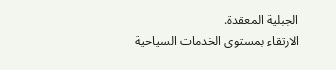الجبلية المعقدة.
الارتقاء بمستوى الخدمات السياحية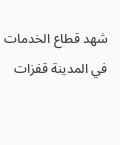شهد قطاع الخدمات في المدينة قفزات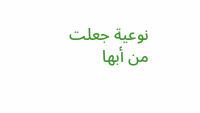نوعية جعلت من أبها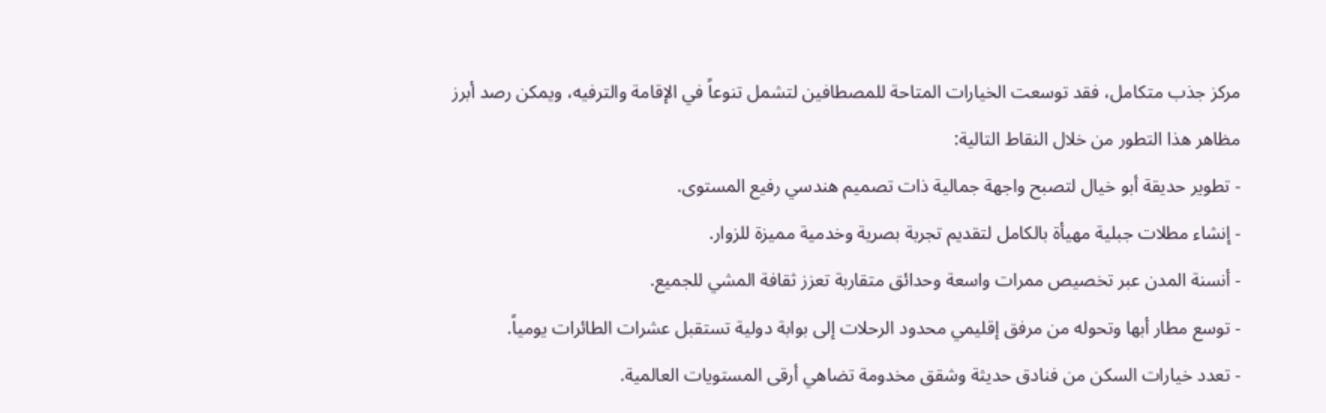مركز جذب متكامل، فقد توسعت الخيارات المتاحة للمصطافين لتشمل تنوعاً في الإقامة والترفيه، ويمكن رصد أبرز مظاهر هذا التطور من خلال النقاط التالية:
- تطوير حديقة أبو خيال لتصبح واجهة جمالية ذات تصميم هندسي رفيع المستوى.
- إنشاء مطلات جبلية مهيأة بالكامل لتقديم تجربة بصرية وخدمية مميزة للزوار.
- أنسنة المدن عبر تخصيص ممرات واسعة وحدائق متقاربة تعزز ثقافة المشي للجميع.
- توسع مطار أبها وتحوله من مرفق إقليمي محدود الرحلات إلى بوابة دولية تستقبل عشرات الطائرات يومياً.
- تعدد خيارات السكن من فنادق حديثة وشقق مخدومة تضاهي أرقى المستويات العالمية.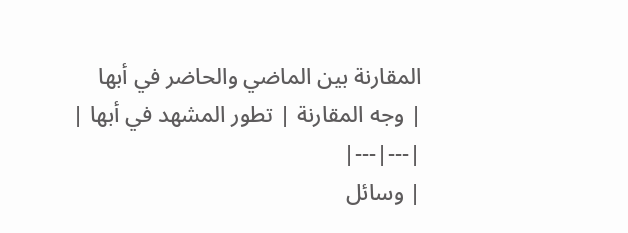المقارنة بين الماضي والحاضر في أبها
| وجه المقارنة | تطور المشهد في أبها |
|---|---|
| وسائل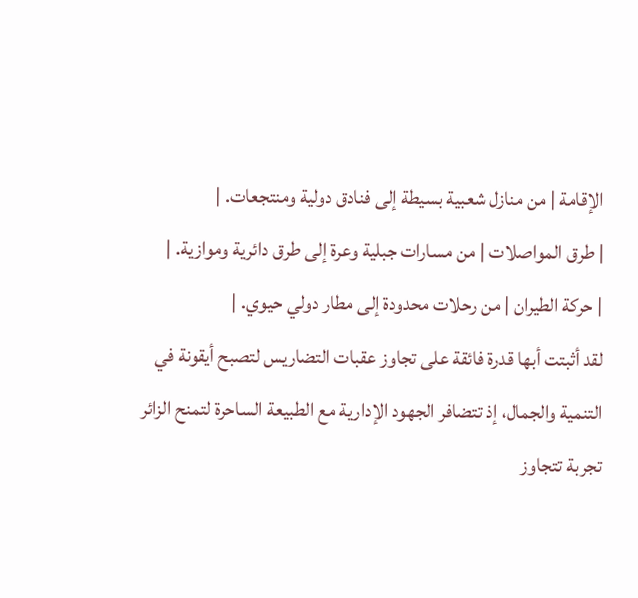الإقامة | من منازل شعبية بسيطة إلى فنادق دولية ومنتجعات. |
| طرق المواصلات | من مسارات جبلية وعرة إلى طرق دائرية وموازية. |
| حركة الطيران | من رحلات محدودة إلى مطار دولي حيوي. |
لقد أثبتت أبها قدرة فائقة على تجاوز عقبات التضاريس لتصبح أيقونة في التنمية والجمال، إذ تتضافر الجهود الإدارية مع الطبيعة الساحرة لتمنح الزائر تجربة تتجاوز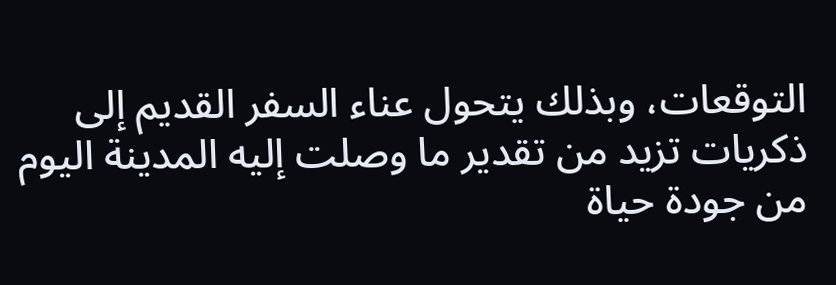التوقعات، وبذلك يتحول عناء السفر القديم إلى ذكريات تزيد من تقدير ما وصلت إليه المدينة اليوم من جودة حياة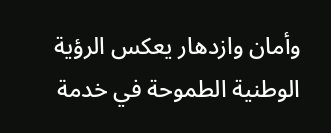وأمان وازدهار يعكس الرؤية الوطنية الطموحة في خدمة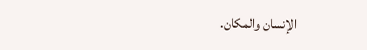الإنسان والمكان.